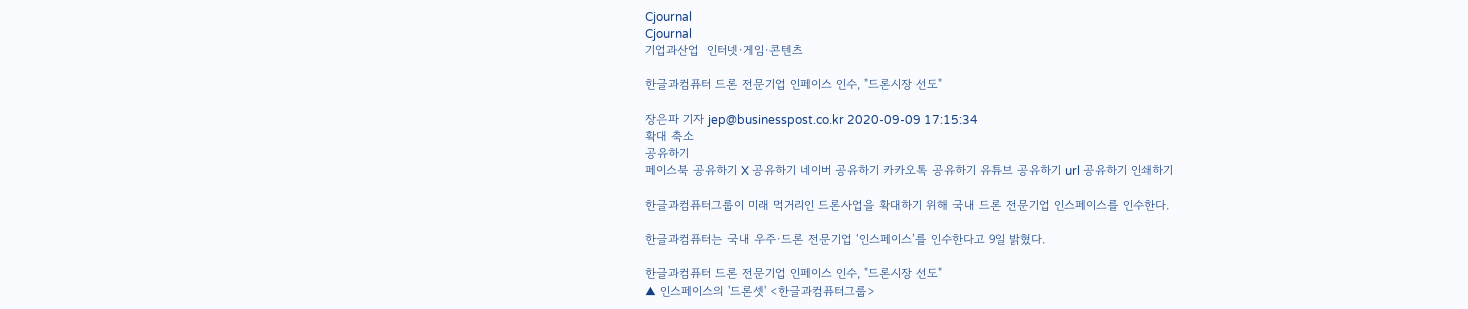Cjournal
Cjournal
기업과산업  인터넷·게임·콘텐츠

한글과컴퓨터 드론 전문기업 인페이스 인수, "드론시장 선도"

장은파 기자 jep@businesspost.co.kr 2020-09-09 17:15:34
확대 축소
공유하기
페이스북 공유하기 X 공유하기 네이버 공유하기 카카오톡 공유하기 유튜브 공유하기 url 공유하기 인쇄하기

한글과컴퓨터그룹이 미래 먹거리인 드론사업을 확대하기 위해 국내 드론 전문기업 인스페이스를 인수한다.

한글과컴퓨터는 국내 우주·드론 전문기업 ‘인스페이스’를 인수한다고 9일 밝혔다.

한글과컴퓨터 드론 전문기업 인페이스 인수, "드론시장 선도"
▲ 인스페이스의 '드론셋' <한글과컴퓨터그룹>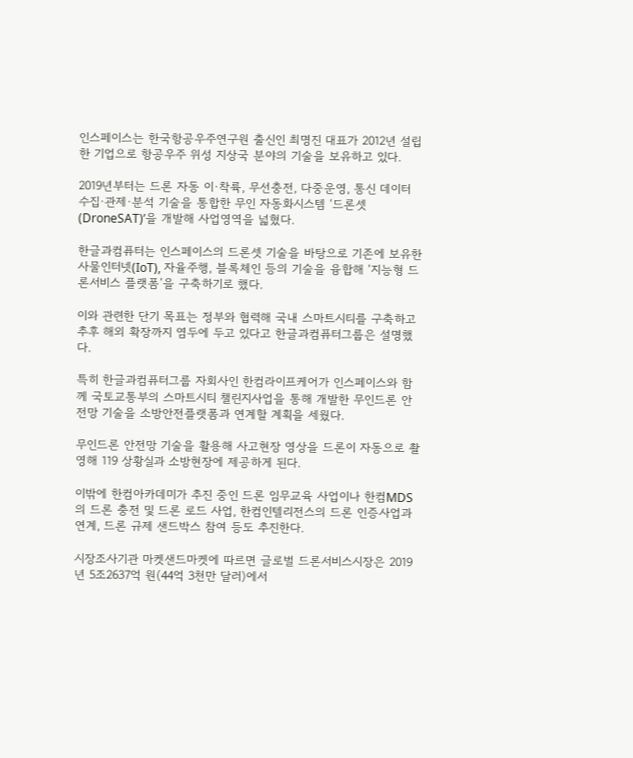인스페이스는 한국항공우주연구원 출신인 최명진 대표가 2012년 설립한 기업으로 항공우주 위성 지상국 분야의 기술을 보유하고 있다.

2019년부터는 드론 자동 이·착륙, 무선충전, 다중운영, 통신 데이터 수집·관제·분석 기술을 통합한 무인 자동화시스템 ‘드론셋(DroneSAT)’을 개발해 사업영역을 넓혔다.

한글과컴퓨터는 인스페이스의 드론셋 기술을 바탕으로 기존에 보유한 사물인터넷(IoT), 자율주행, 블록체인 등의 기술을 융합해 ‘지능형 드론서비스 플랫폼’을 구축하기로 했다.

이와 관련한 단기 목표는 정부와 협력해 국내 스마트시티를 구축하고 추후 해외 확장까지 염두에 두고 있다고 한글과컴퓨터그룹은 설명했다.

특히 한글과컴퓨터그룹 자회사인 한컴라이프케어가 인스페이스와 함께 국토교통부의 스마트시티 챌린지사업을 통해 개발한 무인드론 안전망 기술을 소방안전플랫폼과 연계할 계획을 세웠다.

무인드론 안전망 기술을 활용해 사고현장 영상을 드론이 자동으로 촬영해 119 상황실과 소방현장에 제공하게 된다.

이밖에 한컴아카데미가 추진 중인 드론 임무교육 사업이나 한컴MDS의 드론 충전 및 드론 로드 사업, 한컴인텔리전스의 드론 인증사업과 연계, 드론 규제 샌드박스 참여 등도 추진한다.

시장조사기관 마켓샌드마켓에 따르면 글로벌 드론서비스시장은 2019년 5조2637억 원(44억 3천만 달러)에서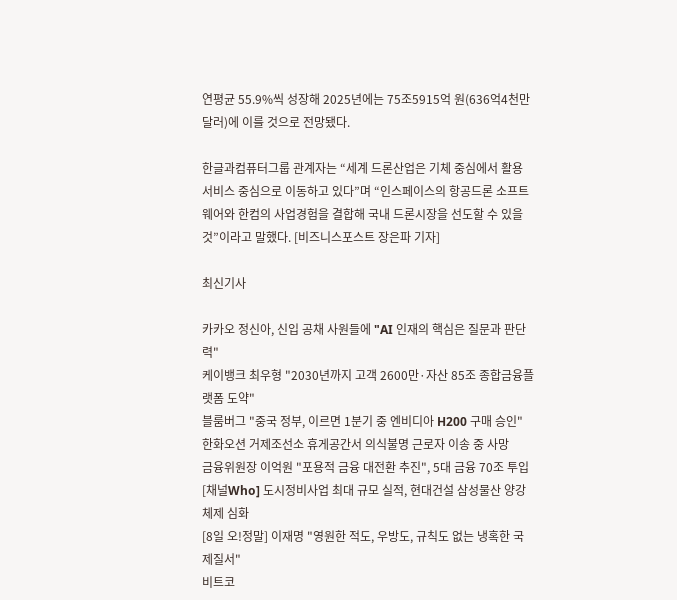연평균 55.9%씩 성장해 2025년에는 75조5915억 원(636억4천만 달러)에 이를 것으로 전망됐다.

한글과컴퓨터그룹 관계자는 “세계 드론산업은 기체 중심에서 활용 서비스 중심으로 이동하고 있다”며 “인스페이스의 항공드론 소프트웨어와 한컴의 사업경험을 결합해 국내 드론시장을 선도할 수 있을 것”이라고 말했다. [비즈니스포스트 장은파 기자]

최신기사

카카오 정신아, 신입 공채 사원들에 "AI 인재의 핵심은 질문과 판단력"
케이뱅크 최우형 "2030년까지 고객 2600만·자산 85조 종합금융플랫폼 도약"
블룸버그 "중국 정부, 이르면 1분기 중 엔비디아 H200 구매 승인"
한화오션 거제조선소 휴게공간서 의식불명 근로자 이송 중 사망
금융위원장 이억원 "포용적 금융 대전환 추진", 5대 금융 70조 투입
[채널Who] 도시정비사업 최대 규모 실적, 현대건설 삼성물산 양강체제 심화
[8일 오!정말] 이재명 "영원한 적도, 우방도, 규칙도 없는 냉혹한 국제질서"
비트코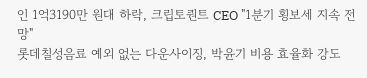인 1억3190만 원대 하락, 크립토퀀트 CEO "1분기 횡보세 지속 전망"
롯데칠성음료 예외 없는 다운사이징, 박윤기 비용 효율화 강도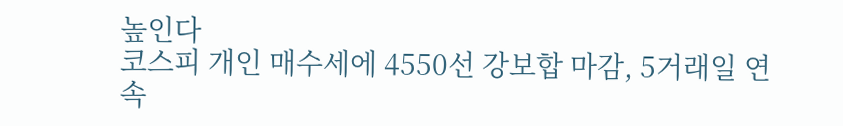높인다
코스피 개인 매수세에 4550선 강보합 마감, 5거래일 연속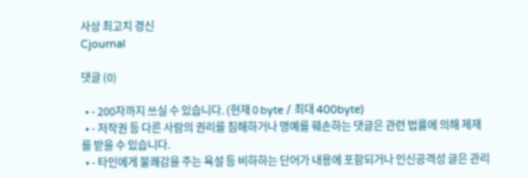사상 최고치 경신
Cjournal

댓글 (0)

  • - 200자까지 쓰실 수 있습니다. (현재 0 byte / 최대 400byte)
  • - 저작권 등 다른 사람의 권리를 침해하거나 명예를 훼손하는 댓글은 관련 법률에 의해 제재를 받을 수 있습니다.
  • - 타인에게 불쾌감을 주는 욕설 등 비하하는 단어가 내용에 포함되거나 인신공격성 글은 관리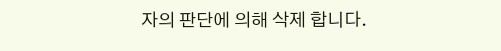자의 판단에 의해 삭제 합니다.